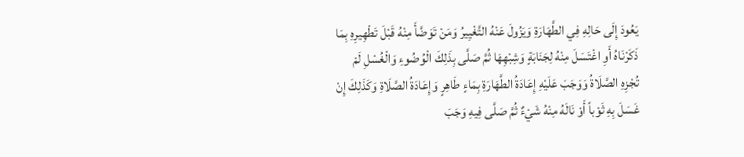يَعُودَ إِلَى حَالِهِ فِي الطَّهَارَةِ وَيَزُولَ عَنْهُ التَّغْيِيرُ وَمَنْ تَوَضَّأَ مِنْهُ قَبْلَ تَطْهِيرِهِ بِمَا ذَكَرْنَاهُ أَوِ اغْتَسَلَ مِنْهُ لِجَنَابَةٍ وَشِبْهِهَا ثُمَّ صَلَّى بِذَلِكَ الْوُضُوءِ وَالْغُسْلِ لَمْ تُجْزِهِ الصَّلَاةُ وَوَجَبَ عَلَيْهِ إِعَادَةُ الطَّهَارَةِ بِمَاءٍ طَاهِرٍ وَإِعَادَةُ الصَّلَاةِ وَكَذَلِكَ إِنْ غَسَلَ بِهِ ثَوْباً أَوْ نَالَهُ مِنْهُ شَيْءٌ ثُمَّ صَلَّى فِيهِ وَجَبَ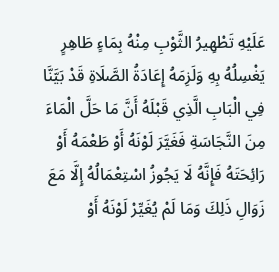عَلَيْهِ تَطْهِيرُ الثَّوْبِ مِنْهُ بِمَاءٍ طَاهِرٍ يَغْسِلُهُ بِهِ وَلَزِمَهُ إِعَادَةُ الصَّلَاةِ قَدْ بَيَّنَّا فِي الْبَابِ الَّذِي قَبْلَهُ أَنَّ مَا حَلَّ الْمَاءَ مِنَ النَّجَاسَةِ فَغَيَّرَ لَوْنَهُ أَوْ طَعْمَهُ أَوْ رَائِحَتَهُ فَإِنَّهُ لَا يَجُوزُ اسْتِعْمَالُهُ إِلَّا مَعَ زَوَالِ ذَلِكَ وَمَا لَمْ يُغَيِّرْ لَوْنَهُ أَوْ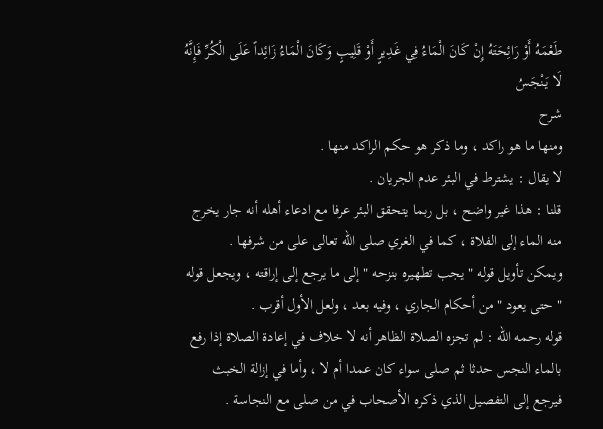طَعْمَهُ أَوْ رَائِحَتَهُ إِنْ كَانَ الْمَاءُ فِي غَدِيرٍ أَوْ قَلِيبٍ وَكَانَ الْمَاءُ زَائِداً عَلَى الْكُرِّ فَإِنَّهُ لَا يَنْجَسُ
شرح
ومنها ما هو راكد ، وما ذكر هو حكم الراكد منها .
لا يقال : يشترط في البئر عدم الجريان .
قلنا : هذا غير واضح ، بل ربما يتحقق البئر عرفا مع ادعاء أهله أنه جار يخرج منه الماء إلى الفلاة ، كما في الغري صلى الله تعالى على من شرفها .
ويمكن تأويل قوله " يجب تطهيره بنزحه " إلى ما يرجع إلى إراقته ، ويجعل قوله " حتى يعود " من أحكام الجاري ، وفيه بعد ، ولعل الأول أقرب .
قوله رحمه الله : لم تجزه الصلاة الظاهر أنه لا خلاف في إعادة الصلاة إذا رفع بالماء النجس حدثا ثم صلى سواء كان عمدا أم لا ، وأما في إزالة الخبث فيرجع إلى التفصيل الذي ذكره الأصحاب في من صلى مع النجاسة .